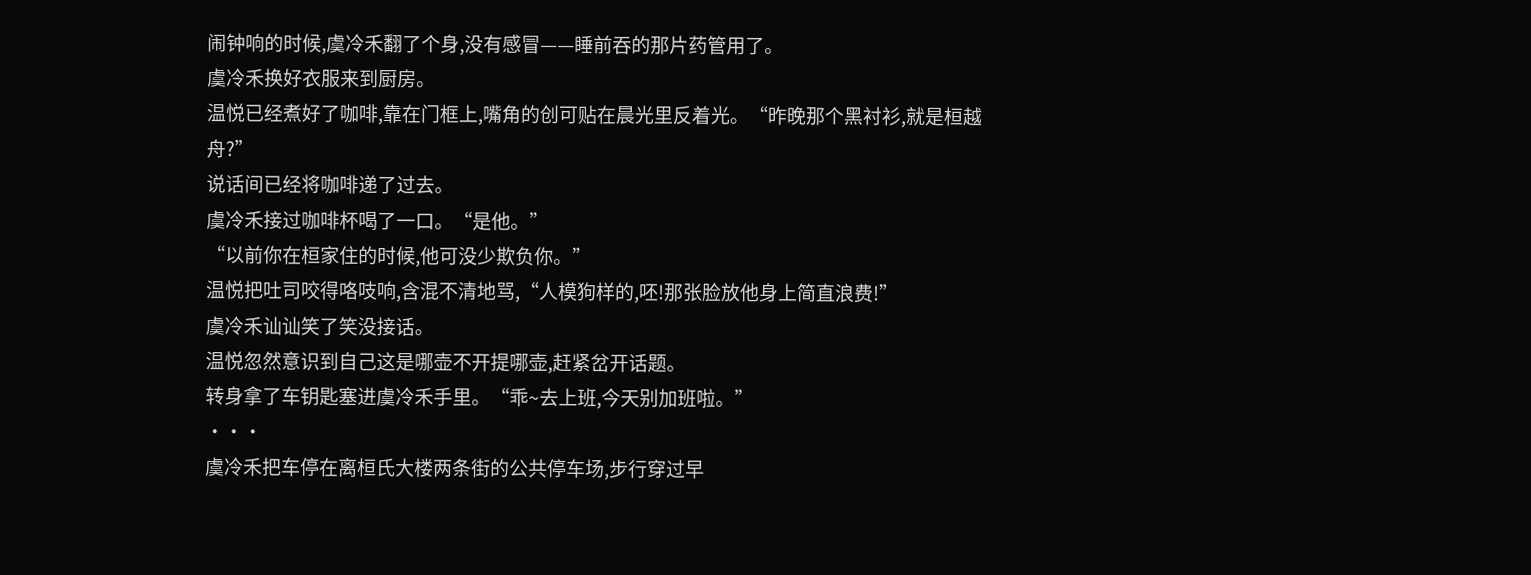闹钟响的时候,虞冷禾翻了个身,没有感冒——睡前吞的那片药管用了。
虞冷禾换好衣服来到厨房。
温悦已经煮好了咖啡,靠在门框上,嘴角的创可贴在晨光里反着光。“昨晚那个黑衬衫,就是桓越舟?”
说话间已经将咖啡递了过去。
虞冷禾接过咖啡杯喝了一口。“是他。”
“以前你在桓家住的时候,他可没少欺负你。”
温悦把吐司咬得咯吱响,含混不清地骂,“人模狗样的,呸!那张脸放他身上简直浪费!”
虞冷禾讪讪笑了笑没接话。
温悦忽然意识到自己这是哪壶不开提哪壶,赶紧岔开话题。
转身拿了车钥匙塞进虞冷禾手里。“乖~去上班,今天别加班啦。”
···
虞冷禾把车停在离桓氏大楼两条街的公共停车场,步行穿过早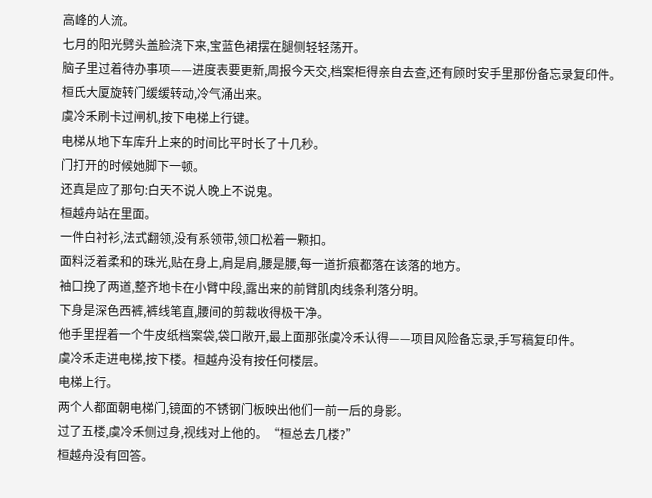高峰的人流。
七月的阳光劈头盖脸浇下来,宝蓝色裙摆在腿侧轻轻荡开。
脑子里过着待办事项——进度表要更新,周报今天交,档案柜得亲自去查,还有顾时安手里那份备忘录复印件。
桓氏大厦旋转门缓缓转动,冷气涌出来。
虞冷禾刷卡过闸机,按下电梯上行键。
电梯从地下车库升上来的时间比平时长了十几秒。
门打开的时候她脚下一顿。
还真是应了那句:白天不说人晚上不说鬼。
桓越舟站在里面。
一件白衬衫,法式翻领,没有系领带,领口松着一颗扣。
面料泛着柔和的珠光,贴在身上,肩是肩,腰是腰,每一道折痕都落在该落的地方。
袖口挽了两道,整齐地卡在小臂中段,露出来的前臂肌肉线条利落分明。
下身是深色西裤,裤线笔直,腰间的剪裁收得极干净。
他手里捏着一个牛皮纸档案袋,袋口敞开,最上面那张虞冷禾认得——项目风险备忘录,手写稿复印件。
虞冷禾走进电梯,按下楼。桓越舟没有按任何楼层。
电梯上行。
两个人都面朝电梯门,镜面的不锈钢门板映出他们一前一后的身影。
过了五楼,虞冷禾侧过身,视线对上他的。“桓总去几楼?”
桓越舟没有回答。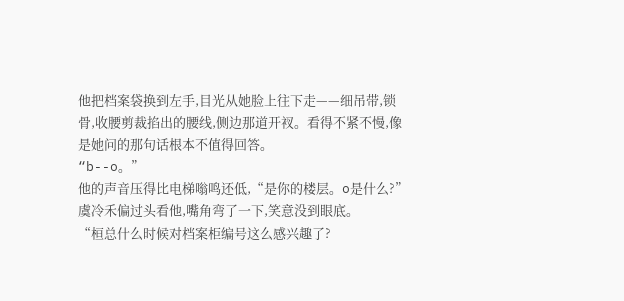他把档案袋换到左手,目光从她脸上往下走——细吊带,锁骨,收腰剪裁掐出的腰线,侧边那道开衩。看得不紧不慢,像是她问的那句话根本不值得回答。
“b--o。”
他的声音压得比电梯嗡鸣还低,“是你的楼层。o是什么?”
虞冷禾偏过头看他,嘴角弯了一下,笑意没到眼底。
“桓总什么时候对档案柜编号这么感兴趣了?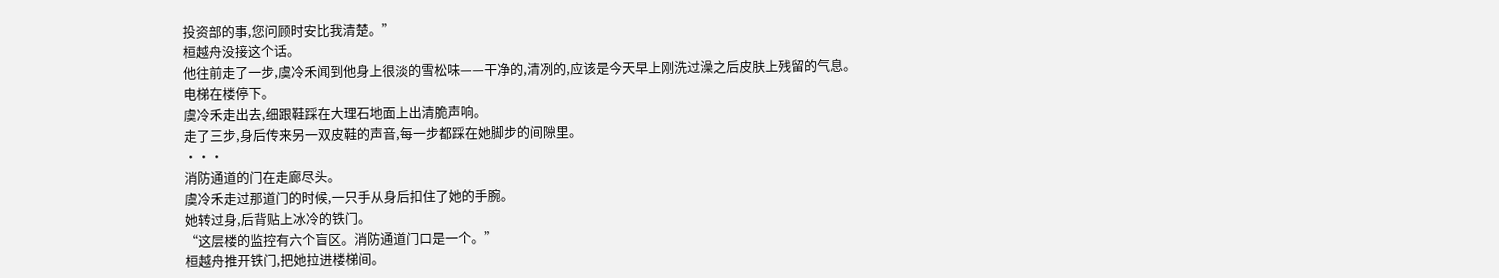投资部的事,您问顾时安比我清楚。”
桓越舟没接这个话。
他往前走了一步,虞冷禾闻到他身上很淡的雪松味——干净的,清冽的,应该是今天早上刚洗过澡之后皮肤上残留的气息。
电梯在楼停下。
虞冷禾走出去,细跟鞋踩在大理石地面上出清脆声响。
走了三步,身后传来另一双皮鞋的声音,每一步都踩在她脚步的间隙里。
···
消防通道的门在走廊尽头。
虞冷禾走过那道门的时候,一只手从身后扣住了她的手腕。
她转过身,后背贴上冰冷的铁门。
“这层楼的监控有六个盲区。消防通道门口是一个。”
桓越舟推开铁门,把她拉进楼梯间。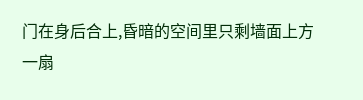门在身后合上,昏暗的空间里只剩墙面上方一扇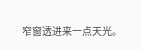窄窗透进来一点天光。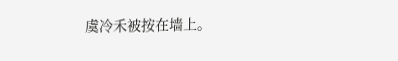虞冷禾被按在墙上。